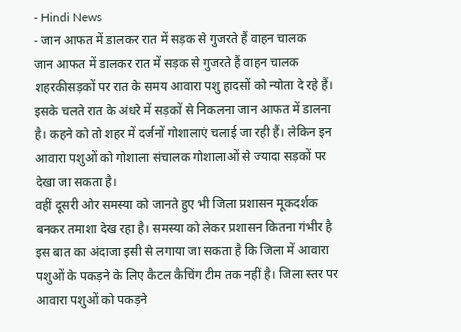- Hindi News
- जान आफत में डालकर रात में सड़क से गुजरते हैं वाहन चालक
जान आफत में डालकर रात में सड़क से गुजरते हैं वाहन चालक
शहरकीसड़कों पर रात के समय आवारा पशु हादसों को न्योता दे रहे हैं। इसके चलते रात के अंधरे में सड़कों से निकलना जान आफत में डालना है। कहने को तो शहर में दर्जनों गोशालाएं चलाई जा रही हैं। लेकिन इन आवारा पशुओं को गोशाला संचालक गोशालाओं से ज्यादा सड़कों पर देखा जा सकता है।
वहीं दूसरी ओर समस्या को जानते हुए भी जिला प्रशासन मूकदर्शक बनकर तमाशा देख रहा है। समस्या को लेकर प्रशासन कितना गंभीर है इस बात का अंदाजा इसी से लगाया जा सकता है कि जिला में आवारा पशुओं के पकड़ने के लिए कैटल कैचिंग टीम तक नहीं है। जिला स्तर पर आवारा पशुओं को पकड़ने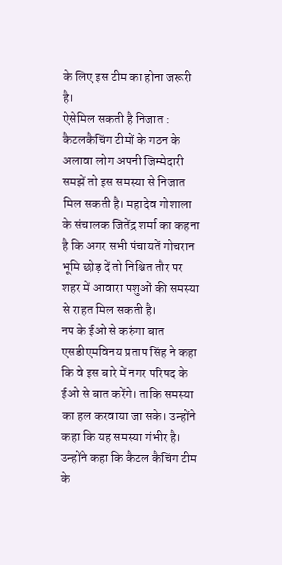के लिए इस टीम का होना जरूरी है।
ऐसेमिल सकती है निजात : कैटलकैचिंग टीमों के गठन के अलावा लोग अपनी जिम्मेदारी समझें तो इस समस्या से निजात मिल सकती है। महादेव गोशाला के संचालक जितेंद्र शर्मा का कहना है कि अगर सभी पंचायतें गोचरान भूमि छोड़ दें तो निश्चित तौर पर शहर में आवारा पशुओं की समस्या से राहत मिल सकती है।
नप के ईओ से करुंगा बात
एसडीएमविनय प्रताप सिंह ने कहा कि वे इस बारे में नगर परिषद के ईओ से बात करेंगे। ताकि समस्या का हल करवाया जा सके। उन्होंने कहा कि यह समस्या गंभीर है। उन्होंने कहा कि कैटल कैचिंग टीम के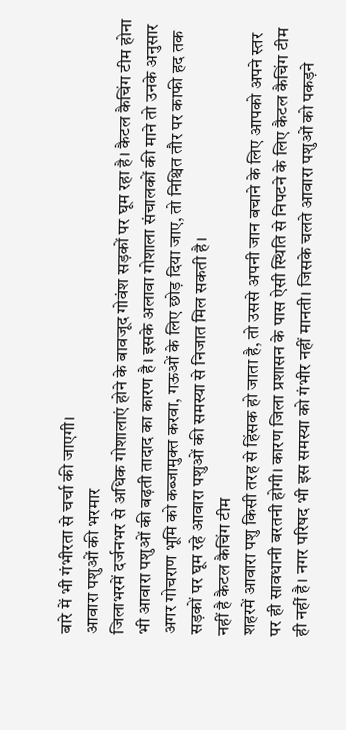बारे में भी गंभीरता से चर्चा की जाएगी।
आवारा पशुओं की भरमार
जिलाभरमें दर्जनभर से अधिक गोशालाएं होने के बावजूद गोवंश सड़कों पर घूम रहा है। कैटल कैचिंग टीम होना भी आवारा पशुओं की बढ़ती तादाद का कारण है। इसके अलावा गोशाला संचालकों की माने तो उनके अनुसार अगर गोचराण भूमि को कब्जामुक्त करवा, गऊओं के लिए छोड़ दिया जाए, तो निश्चित तौर पर काफी हद तक सड़कों पर घूम रहे आवारा पशुओं की समस्या से निजात मिल सकती है।
नहीं है कैटल कैचिंग टीम
शहरमें आवारा पशु किसी तरह से हिंसक हो जाता है, तो उससे अपनी जान बचाने के लिए आपको अपने स्तर पर ही सावधानी बरतनी होगी। कारण जिला प्रशासन के पास ऐसी स्थिति से निपटने के लिए कैटल कैचिंग टीम ही नहीं है। नगर परिषद भी इस समस्या को गंभीर नहीं मानती। जिसके चलते आवारा पशुओं को पकड़ने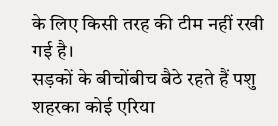के लिए किसी तरह की टीम नहीं रखी गई है।
सड़कों के बीचोंबीच बैठे रहते हैं पशु
शहरका कोई एरिया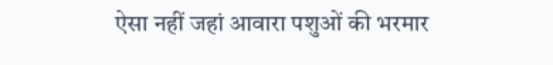ऐसा नहीं जहां आवारा पशुओं की भरमार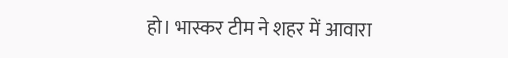हो। भास्कर टीम ने शहर में आवारा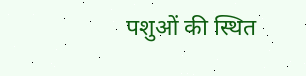पशुओं की स्थित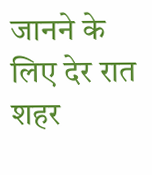जानने के लिए देर रात शहर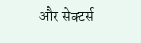और सेक्टर्स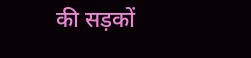की सड़कों